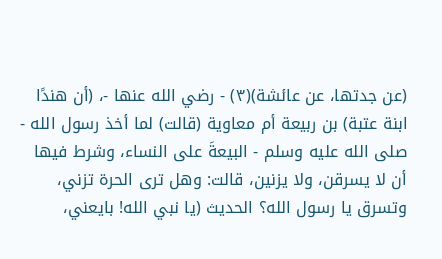(عن جدتها، عن عائشة)(٣) - رضي الله عنها -، (أن هندًا ابنة عتبة) بن ربيعة أم معاوية (قالت) لما أخذ رسول الله - صلى الله عليه وسلم - البيعةَ على النساء، وشرط فيها أن لا يسرقن، ولا يزنين، قالت: وهل ترى الحرة تزني، وتسرق يا رسول الله؟ الحديث (يا نبي الله! بايعني،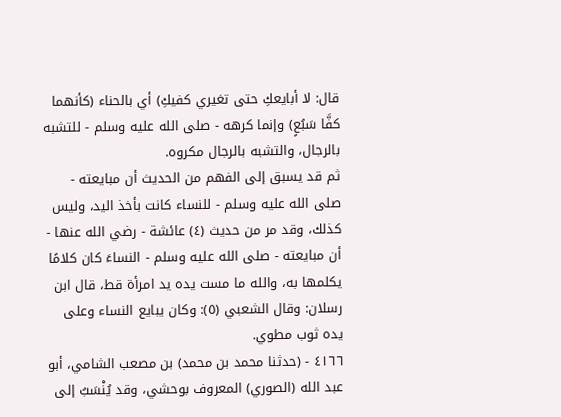قال: لا أبايعكِ حتى تغيري كفيكِ) أي بالحناء (كأنهما كفَّا سَبُعٍ) وإنما كرهه - صلى الله عليه وسلم - للتشبه بالرجال، والتشبه بالرجال مكروه.
ثم قد يسبق إلى الفهم من الحديث أن مبايعته - صلى الله عليه وسلم - للنساء كانت بأخذ اليد، وليس كذلك، وقد مر من حديث (٤) عائشة - رضي الله عنها - أن مبايعته - صلى الله عليه وسلم - النساءَ كان كلامًا يكلمها به، والله ما مست يده يد امرأة قط، قال ابن رسلان: وقال الشعبي (٥): وكان يبايع النساء وعلى يده ثوب مطوي.
٤١٦٦ - (حدثنا محمد بن محمد) بن مصعب الشامي، أبو عبد الله (الصوري) المعروف بوحشي، وقد يُنْسَبُ إلى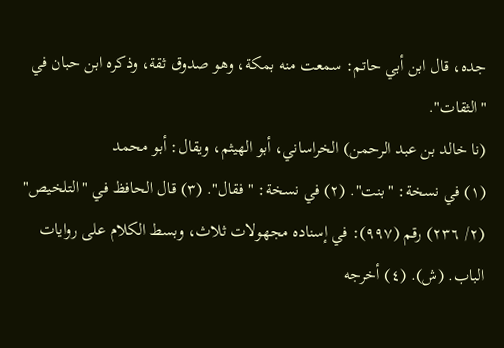جده، قال ابن أبي حاتم: سمعت منه بمكة، وهو صدوق ثقة، وذكره ابن حبان في "الثقات".
(نا خالد بن عبد الرحمن) الخراساني، أبو الهيثم، ويقال: أبو محمد
(١) في نسخة: "بنت". (٢) في نسخة: "فقال". (٣) قال الحافظ في "التلخيص" (٢/ ٢٣٦) رقم (٩٩٧): في إسناده مجهولات ثلاث، وبسط الكلام على روايات الباب. (ش). (٤) أخرجه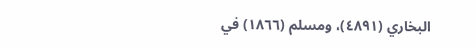البخاري (٤٨٩١)، ومسلم (١٨٦٦) في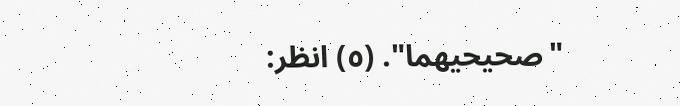"صحيحيهما". (٥) انظر: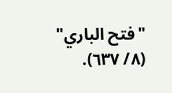"فتح الباري" (٨/ ٦٣٧).